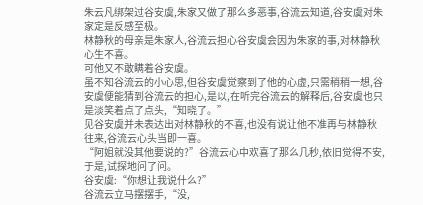朱云凡绑架过谷安虞,朱家又做了那么多恶事,谷流云知道,谷安虞对朱家定是反感至极。
林静秋的母亲是朱家人,谷流云担心谷安虞会因为朱家的事,对林静秋心生不喜。
可他又不敢瞒着谷安虞。
虽不知谷流云的小心思,但谷安虞觉察到了他的心虚,只需稍稍一想,谷安虞便能猜到谷流云的担心,是以,在听完谷流云的解释后,谷安虞也只是淡笑着点了点头,“知晓了。”
见谷安虞并未表达出对林静秋的不喜,也没有说让他不准再与林静秋往来,谷流云心头当即一喜。
“阿姐就没其他要说的?”谷流云心中欢喜了那么几秒,依旧觉得不安,于是,试探地问了问。
谷安虞:“你想让我说什么?”
谷流云立马摆摆手,“没,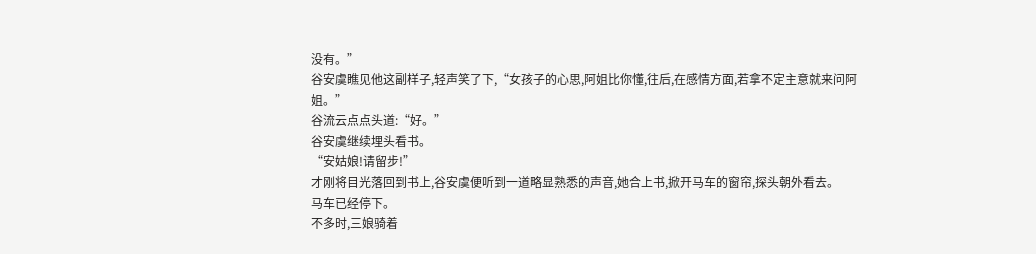没有。”
谷安虞瞧见他这副样子,轻声笑了下,“女孩子的心思,阿姐比你懂,往后,在感情方面,若拿不定主意就来问阿姐。”
谷流云点点头道:“好。”
谷安虞继续埋头看书。
“安姑娘!请留步!”
才刚将目光落回到书上,谷安虞便听到一道略显熟悉的声音,她合上书,掀开马车的窗帘,探头朝外看去。
马车已经停下。
不多时,三娘骑着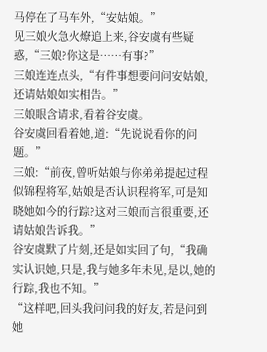马停在了马车外,“安姑娘。”
见三娘火急火燎追上来,谷安虞有些疑惑,“三娘?你这是……有事?”
三娘连连点头,“有件事想要问问安姑娘,还请姑娘如实相告。”
三娘眼含请求,看着谷安虞。
谷安虞回看着她,道:“先说说看你的问题。”
三娘:“前夜,曾听姑娘与你弟弟提起过程似锦程将军,姑娘是否认识程将军,可是知晓她如今的行踪?这对三娘而言很重要,还请姑娘告诉我。”
谷安虞默了片刻,还是如实回了句,“我确实认识她,只是,我与她多年未见,是以,她的行踪,我也不知。”
“这样吧,回头我问问我的好友,若是问到她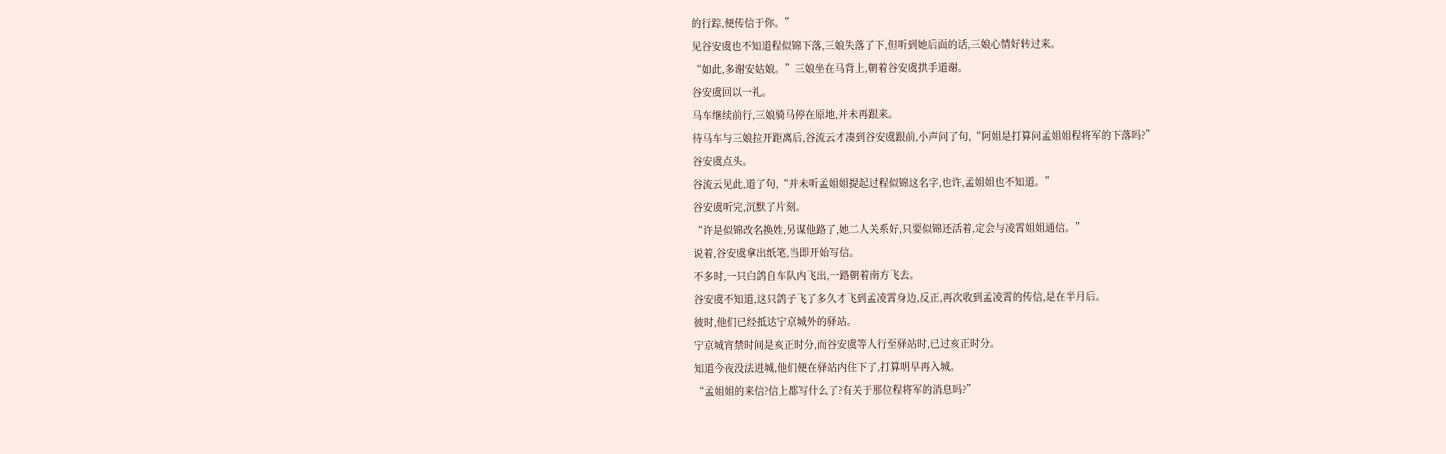的行踪,便传信于你。”
见谷安虞也不知道程似锦下落,三娘失落了下,但听到她后面的话,三娘心情好转过来。
“如此,多谢安姑娘。”三娘坐在马背上,朝着谷安虞拱手道谢。
谷安虞回以一礼。
马车继续前行,三娘骑马停在原地,并未再跟来。
待马车与三娘拉开距离后,谷流云才凑到谷安虞跟前,小声问了句,“阿姐是打算问孟姐姐程将军的下落吗?”
谷安虞点头。
谷流云见此,道了句,“并未听孟姐姐提起过程似锦这名字,也许,孟姐姐也不知道。”
谷安虞听完,沉默了片刻。
“许是似锦改名换姓,另谋他路了,她二人关系好,只要似锦还活着,定会与凌霄姐姐通信。”
说着,谷安虞拿出纸笔,当即开始写信。
不多时,一只白鸽自车队内飞出,一路朝着南方飞去。
谷安虞不知道,这只鸽子飞了多久才飞到孟凌霄身边,反正,再次收到孟凌霄的传信,是在半月后。
彼时,他们已经抵达宁京城外的驿站。
宁京城宵禁时间是亥正时分,而谷安虞等人行至驿站时,已过亥正时分。
知道今夜没法进城,他们便在驿站内住下了,打算明早再入城。
“孟姐姐的来信?信上都写什么了?有关于那位程将军的消息吗?”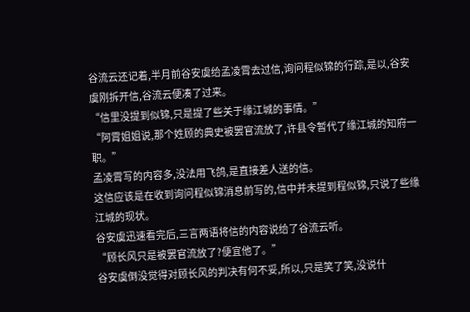谷流云还记着,半月前谷安虞给孟凌霄去过信,询问程似锦的行踪,是以,谷安虞刚拆开信,谷流云便凑了过来。
“信里没提到似锦,只是提了些关于缘江城的事情。”
“阿霄姐姐说,那个姓顾的典史被罢官流放了,许县令暂代了缘江城的知府一职。”
孟凌霄写的内容多,没法用飞鸽,是直接差人送的信。
这信应该是在收到询问程似锦消息前写的,信中并未提到程似锦,只说了些缘江城的现状。
谷安虞迅速看完后,三言两语将信的内容说给了谷流云听。
“顾长风只是被罢官流放了?便宜他了。”
谷安虞倒没觉得对顾长风的判决有何不妥,所以,只是笑了笑,没说什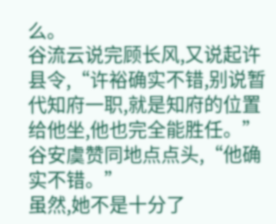么。
谷流云说完顾长风,又说起许县令,“许裕确实不错,别说暂代知府一职,就是知府的位置给他坐,他也完全能胜任。”
谷安虞赞同地点点头,“他确实不错。”
虽然,她不是十分了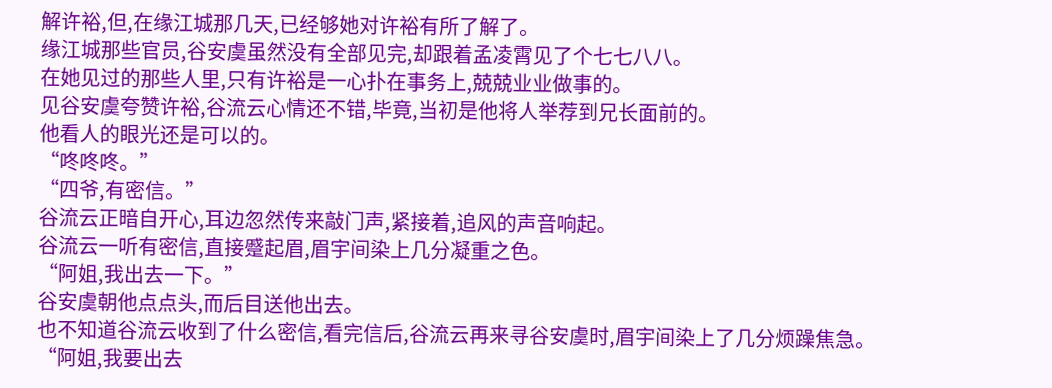解许裕,但,在缘江城那几天,已经够她对许裕有所了解了。
缘江城那些官员,谷安虞虽然没有全部见完,却跟着孟凌霄见了个七七八八。
在她见过的那些人里,只有许裕是一心扑在事务上,兢兢业业做事的。
见谷安虞夸赞许裕,谷流云心情还不错,毕竟,当初是他将人举荐到兄长面前的。
他看人的眼光还是可以的。
“咚咚咚。”
“四爷,有密信。”
谷流云正暗自开心,耳边忽然传来敲门声,紧接着,追风的声音响起。
谷流云一听有密信,直接蹙起眉,眉宇间染上几分凝重之色。
“阿姐,我出去一下。”
谷安虞朝他点点头,而后目送他出去。
也不知道谷流云收到了什么密信,看完信后,谷流云再来寻谷安虞时,眉宇间染上了几分烦躁焦急。
“阿姐,我要出去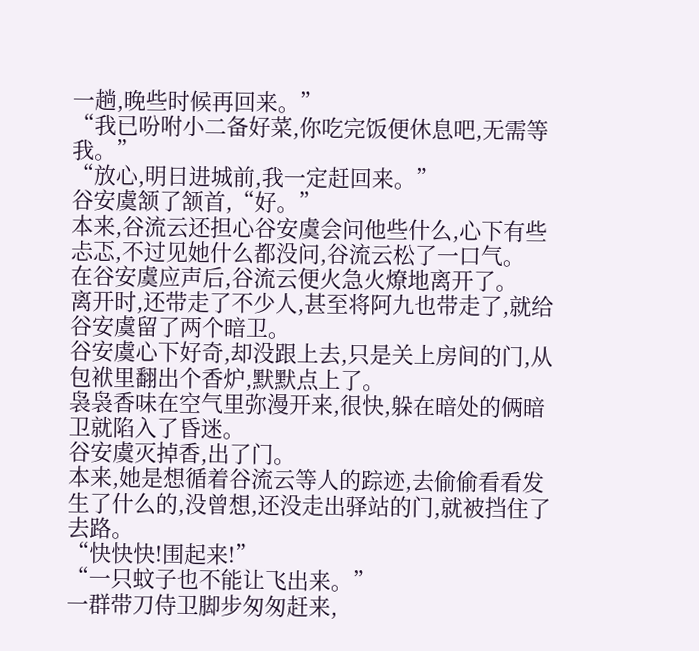一趟,晚些时候再回来。”
“我已吩咐小二备好菜,你吃完饭便休息吧,无需等我。”
“放心,明日进城前,我一定赶回来。”
谷安虞颔了颔首,“好。”
本来,谷流云还担心谷安虞会问他些什么,心下有些忐忑,不过见她什么都没问,谷流云松了一口气。
在谷安虞应声后,谷流云便火急火燎地离开了。
离开时,还带走了不少人,甚至将阿九也带走了,就给谷安虞留了两个暗卫。
谷安虞心下好奇,却没跟上去,只是关上房间的门,从包袱里翻出个香炉,默默点上了。
袅袅香味在空气里弥漫开来,很快,躲在暗处的俩暗卫就陷入了昏迷。
谷安虞灭掉香,出了门。
本来,她是想循着谷流云等人的踪迹,去偷偷看看发生了什么的,没曾想,还没走出驿站的门,就被挡住了去路。
“快快快!围起来!”
“一只蚊子也不能让飞出来。”
一群带刀侍卫脚步匆匆赶来,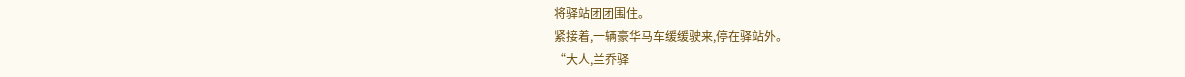将驿站团团围住。
紧接着,一辆豪华马车缓缓驶来,停在驿站外。
“大人,兰乔驿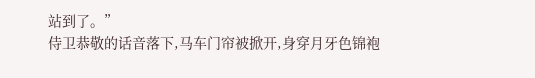站到了。”
侍卫恭敬的话音落下,马车门帘被掀开,身穿月牙色锦袍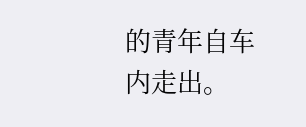的青年自车内走出。